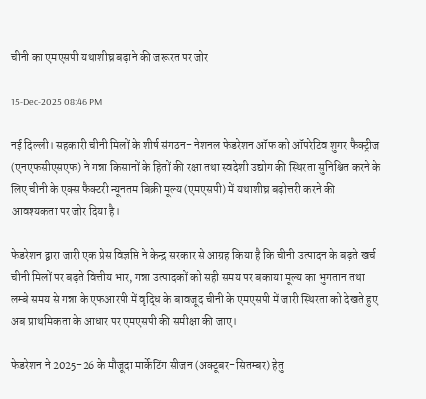चीनी का एमएसपी यथाशीघ्र बढ़ाने की जरूरत पर जोर

15-Dec-2025 08:46 PM

नई दिल्ली। सहकारी चीनी मिलों के शीर्ष संगठन- नेशनल फेडरेशन ऑफ को ऑपरेटिव शुगर फैक्ट्रीज (एनएफसीएसएफ) ने गन्ना किसानों के हितों की रक्षा तथा स्वदेशी उद्योग की स्थिरता सुनिश्चित करने के लिए चीनी के एक्स फैक्टरी न्यूनतम बिक्री मूल्य (एमएसपी) में यथाशीघ्र बढ़ोत्तरी करने की आवश्यकता पर जोर दिया है।

फेडरेशन द्वारा जारी एक प्रेस विज्ञप्ति ने केन्द्र सरकार से आग्रह किया है कि चीनी उत्पादन के बढ़ते खर्च चीनी मिलों पर बढ़ते वित्तीय भार, गन्ना उत्पादकों को सही समय पर बकाया मूल्य का भुगतान तथा लम्बे समय से गन्ना के एफआरपी में वृद्धि के बावजूद चीनी के एमएसपी में जारी स्थिरता को देखते हुए अब प्राथमिकता के आधार पर एमएसपी की समीक्षा की जाए।

फेडरेशन ने 2025-26 के मौजूदा मार्केटिंग सीजन (अक्टूबर-सितम्बर) हेतु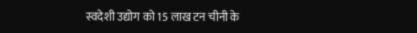स्वदेशी उद्योग को 15 लाख टन चीनी के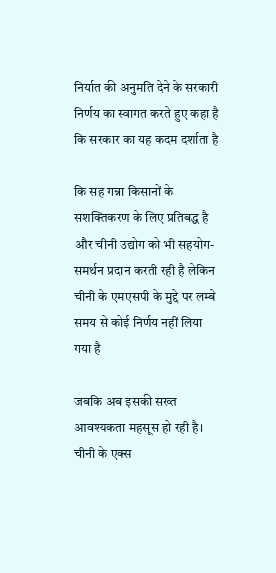निर्यात की अनुमति देने के सरकारी निर्णय का स्वागत करते हुए कहा है कि सरकार का यह कदम दर्शाता है

कि सह गन्ना किसानों के सशक्तिकरण के लिए प्रतिबद्ध है और चीनी उद्योग को भी सहयोग-समर्थन प्रदान करती रही है लेकिन चीनी के एमएसपी के मुद्दे पर लम्बे समय से कोई निर्णय नहीं लिया गया है

जबकि अब इसकी सख्त आवश्यकता महसूस हो रही है। चीनी के एक्स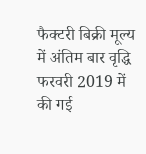फैक्टरी बिक्री मूल्य में अंतिम बार वृद्धि फरवरी 2019 में की गई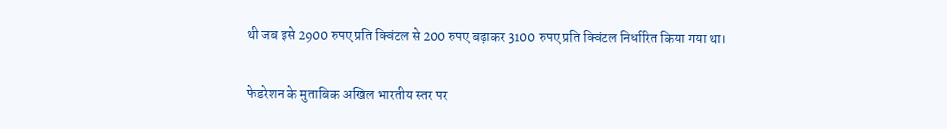थी जब इसे 2900 रुपए प्रति क्विंटल से 200 रुपए बढ़ाकर 3100 रुपए प्रति क्विंटल निर्धारित किया गया था।

फेडरेशन के मुताबिक अखिल भारतीय स्तर पर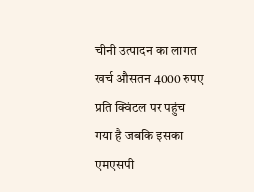चीनी उत्पादन का लागत खर्च औसतन 4000 रुपए प्रति क्विंटल पर पहुंच गया है जबकि इसका एमएसपी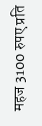महज 3100 रुपए प्रति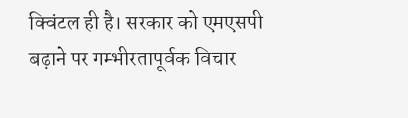क्विंटल ही है। सरकार को एमएसपी बढ़ाने पर गम्भीरतापूर्वक विचार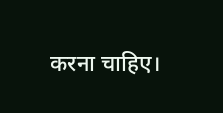करना चाहिए।